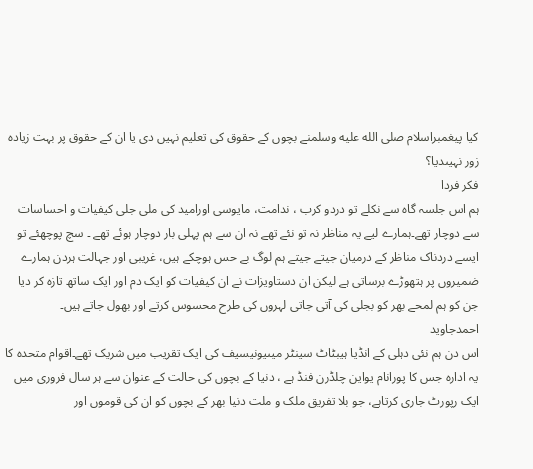کیا پیغمبراسلام صلى الله عليه وسلمنے بچوں کے حقوق کی تعلیم نہیں دی یا ان کے حقوق پر بہت زیادہ زور نہیںدیا؟
فکر فردا
ہم اس جلسہ گاہ سے نکلے تو دردو کرب ، ندامت، مایوسی اورامید کی ملی جلی کیفیات و احساسات سے دوچار تھے۔ہمارے لیے یہ مناظر نہ تو نئے تھے نہ ان سے ہم پہلی بار دوچار ہوئے تھے ۔ سچ پوچھئے تو ایسے دردناک مناظر کے درمیان جیتے جیتے ہم لوگ بے حس ہوچکے ہیں، غریبی اور جہالت ہردن ہمارے ضمیروں پر ہتھوڑے برساتی ہے لیکن ان دستاویزات نے ان کیفیات کو ایک دم اور ایک ساتھ تازہ کر دیا جن کو ہم لمحے بھر کو بجلی کی آتی جاتی لہروں کی طرح محسوس کرتے اور بھول جاتے ہیں۔
احمدجاوید
اس دن ہم نئی دہلی کے انڈیا ہیبٹاٹ سینٹر میںیونیسیف کی ایک تقریب میں شریک تھے۔اقوام متحدہ کا یہ ادارہ جس کا پورانام یواین چلڈرن فنڈ ہے ، دنیا کے بچوں کی حالت کے عنوان سے ہر سال فروری میں ایک رپورٹ جاری کرتاہے، جو بلا تفریق ملک و ملت دنیا بھر کے بچوں کو ان کی قوموں اور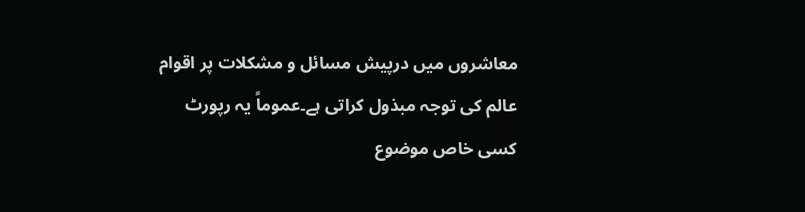معاشروں میں درپیش مسائل و مشکلات پر اقوام عالم کی توجہ مبذول کراتی ہے۔عموماً یہ رپورٹ کسی خاص موضوع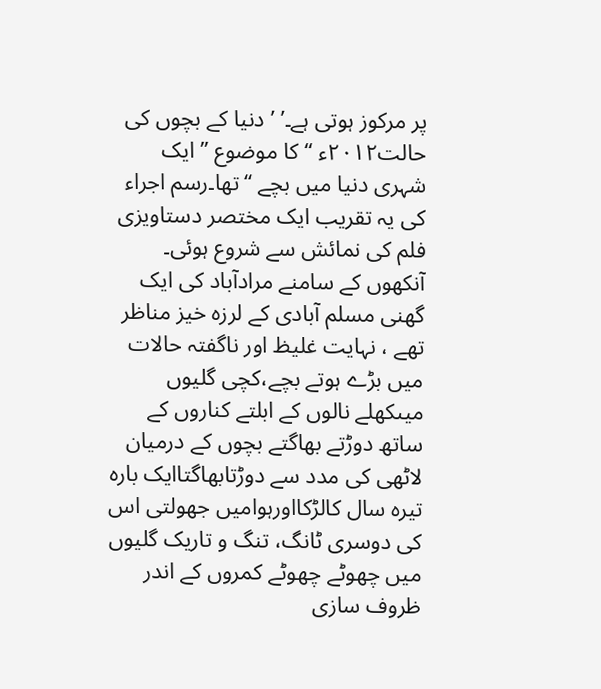پر مرکوز ہوتی ہے۔’ ’دنیا کے بچوں کی حالت۲۰۱۲ء ‘‘کا موضوع ’’ ایک شہری دنیا میں بچے ‘‘تھا۔رسم اجراء کی یہ تقریب ایک مختصر دستاویزی فلم کی نمائش سے شروع ہوئی۔ آنکھوں کے سامنے مرادآباد کی ایک گھنی مسلم آبادی کے لرزہ خیز مناظر تھے ، نہایت غلیظ اور ناگفتہ حالات میں بڑے ہوتے بچے،کچی گلیوں میںکھلے نالوں کے ابلتے کناروں کے ساتھ دوڑتے بھاگتے بچوں کے درمیان لاٹھی کی مدد سے دوڑتابھاگتاایک بارہ تیرہ سال کالڑکااورہوامیں جھولتی اس کی دوسری ٹانگ، تنگ و تاریک گلیوں میں چھوٹے چھوٹے کمروں کے اندر ظروف سازی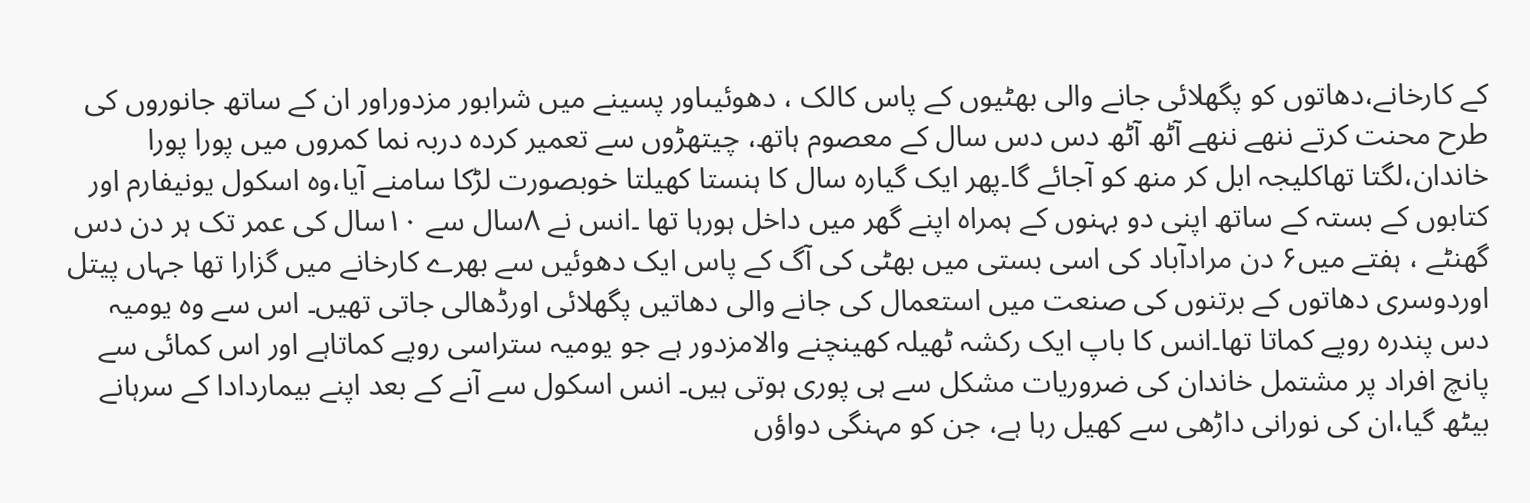کے کارخانے،دھاتوں کو پگھلائی جانے والی بھٹیوں کے پاس کالک ، دھوئیںاور پسینے میں شرابور مزدوراور ان کے ساتھ جانوروں کی طرح محنت کرتے ننھے ننھے آٹھ آٹھ دس دس سال کے معصوم ہاتھ، چیتھڑوں سے تعمیر کردہ دربہ نما کمروں میں پورا پورا خاندان،لگتا تھاکلیجہ ابل کر منھ کو آجائے گا۔پھر ایک گیارہ سال کا ہنستا کھیلتا خوبصورت لڑکا سامنے آیا،وہ اسکول یونیفارم اور کتابوں کے بستہ کے ساتھ اپنی دو بہنوں کے ہمراہ اپنے گھر میں داخل ہورہا تھا ۔انس نے ۸سال سے ۱۰سال کی عمر تک ہر دن دس گھنٹے ، ہفتے میں۶ دن مرادآباد کی اسی بستی میں بھٹی کی آگ کے پاس ایک دھوئیں سے بھرے کارخانے میں گزارا تھا جہاں پیتل اوردوسری دھاتوں کے برتنوں کی صنعت میں استعمال کی جانے والی دھاتیں پگھلائی اورڈھالی جاتی تھیں۔ اس سے وہ یومیہ دس پندرہ روپے کماتا تھا۔انس کا باپ ایک رکشہ ٹھیلہ کھینچنے والامزدور ہے جو یومیہ ستراسی روپے کماتاہے اور اس کمائی سے پانچ افراد پر مشتمل خاندان کی ضروریات مشکل سے ہی پوری ہوتی ہیں۔ انس اسکول سے آنے کے بعد اپنے بیماردادا کے سرہانے بیٹھ گیا،ان کی نورانی داڑھی سے کھیل رہا ہے، جن کو مہنگی دواؤں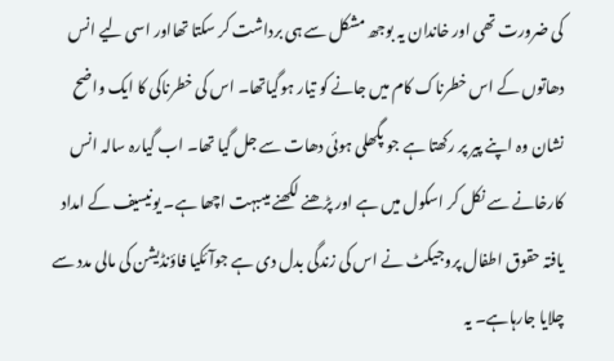کی ضرورت تھی اور خاندان یہ بوجھ مشکل سے ہی برداشت کر سکتا تھااور اسی لیے انس دھاتوں کے اس خطرناک کام میں جانے کو تیار ہوگیاتھا۔ اس کی خطرناکی کا ایک واضح نشان وہ اپنے پیر پر رکھتا ہے جو پگھلی ہوئی دھات سے جل گیا تھا۔ اب گیارہ سالہ انس کارخانے سے نکل کر اسکول میں ہے اور پڑھنے لکھنے میںبہت اچھا ہے۔ یونیسیف کے امداد یافتہ حقوق اطفال پروجیکٹ نے اس کی زندگی بدل دی ہے جوآئکیا فاؤنڈیشن کی مالی مدد سے چلایا جارہاہے۔ یہ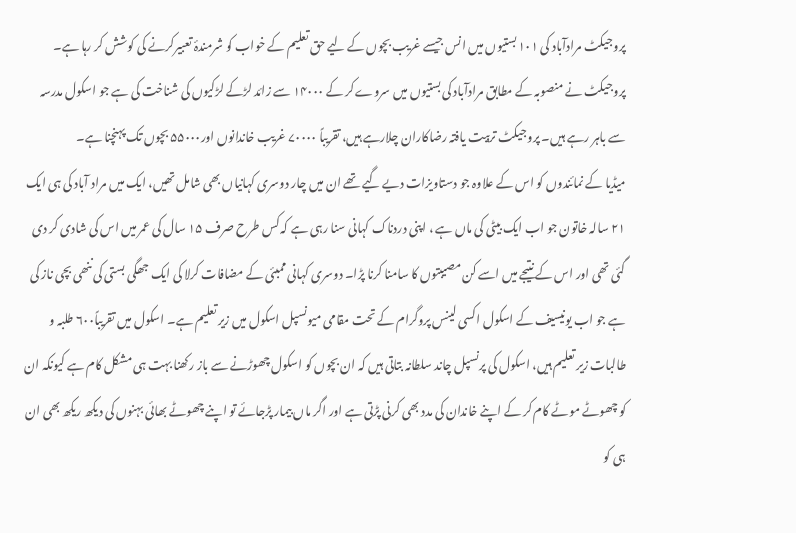پروجیکٹ مرادآباد کی ۱۰۱ بستیوں میں انس جیسے غریب بچوں کے لیے حق تعلیم کے خواب کو شرمندۂ تعبیرکرنے کی کوشش کر رہا ہے۔ پروجیکٹ نے منصوبہ کے مطابق مرادآباد کی بستیوں میں سروے کر کے ۱۴۰۰۰ سے زائد لڑکے لڑکیوں کی شناخت کی ہے جو اسکول مدرسہ سے باہر رہے ہیں۔ پروجیکٹ تربیت یافتہ رضاکاران چلارہے ہیں، تقریباً ۷۰۰۰۰ غریب خاندانوں اور۵۵۰۰۰ بچوں تک پہنچنا ہے۔
میڈیا کے نمائندوں کو اس کے علاوہ جو دستاویزات دیے گیے تھے ان میں چار دوسری کہانیاں بھی شامل تھیں، ایک میں مراد آباد کی ہی ایک ۲۱ سالہ خاتون جو اب ایک بیٹی کی ماں ہے ، اپنی دردناک کہانی سنا رہی ہے کہ کس طرح صرف ۱۵ سال کی عمر میں اس کی شادی کر دی گئی تھی اور اس کے نتیجے میں اسے کن مصیبتوں کا سامنا کرنا پڑا۔ دوسری کہانی ممبئی کے مضافات کرلا کی ایک جھگی بستی کی ننھی بچی ناز کی ہے جو اب یونیسیف کے اسکول اکسی لینس پروگرام کے تحت مقامی میونسپل اسکول میں زیر تعلیم ہے۔ اسکول میں تقریباً۶۰۰ طلبہ و طالبات زیر تعلیم ہیں، اسکول کی پرنسپل چاند سلطانہ بتاتی ہیں کہ ان بچوں کو اسکول چھوڑنے سے باز رکھنا بہت ہی مشکل کام ہے کیونکہ ان کو چھوٹے موٹے کام کر کے اپنے خاندان کی مدد بھی کرنی پڑتی ہے اور اگر ماں بیمار پڑجائے تو اپنے چھوٹے بھائی بہنوں کی دیکھ ریکھ بھی ان ہی کو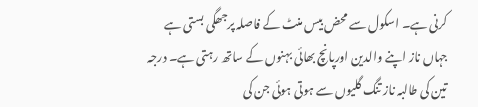کرنی ہے۔ اسکول سے محض بیس منٹ کے فاصلہ پرجھگی بستی ہے جہاں ناز اپنے والدین اورپانچ بھائی بہنوں کے ساتھ رہتی ہے۔ درجہ تین کی طالبہ ناز تنگ گلیوں سے ہوتی ہوئی جن کی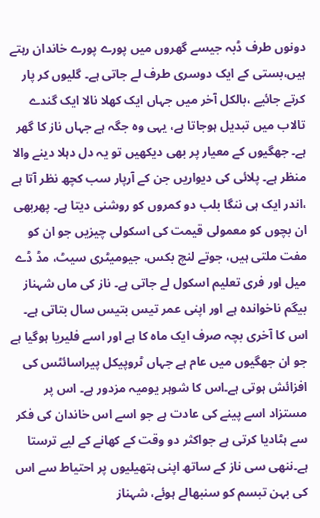دونوں طرف ڈبہ جیسے گھروں میں پورے پورے خاندان رہتے ہیں،بستی کے ایک دوسری طرف لے جاتی ہے۔ گلیوں کر پار کرتے جائیے ،بالکل آخر میں جہاں ایک کھلا نالا ایک گندے تالاب میں تبدیل ہوجاتا ہے، یہی وہ جگہ ہے جہاں ناز کا گھر ہے۔ جھگیوں کے معیار پر بھی دیکھیں تو یہ دل دہلا دینے والا منظر ہے۔ پلائی کی دیواریں جن کے آرپار سب کچھ نظر آتا ہے ،اندر ایک ہی ننگا بلب دو کمروں کو روشنی دیتا ہے۔ پھربھی ان بچوں کو معمولی قیمت کی اسکولی چیزیں جو ان کو مفت ملتی ہیں، جوتے لنچ بکس، جیومیٹری سیٹ، مڈ ڈے میل اور فری تعلیم اسکول لے جاتی ہے۔ ناز کی ماں شہناز بیگم ناخواندہ ہے اور اپنی عمر تیس بتیس سال بتاتی ہے۔ اس کا آخری بچہ صرف ایک ماہ کا ہے اور اسے فلیریا ہوگیا ہے جو ان جھگیوں میں عام ہے جہاں ٹروپیکل پیراسائٹس کی افزائش ہوتی ہے۔اس کا شوہر یومیہ مزدور ہے۔ اس پر مستزاد اسے پینے کی عادت ہے جو اسے اس خاندان کی فکر سے ہٹادیا کرتی ہے جواکثر دو وقت کے کھانے کے لیے ترستا ہے۔ننھی سی ناز کے ساتھ اپنی ہتھیلیوں پر احتیاط سے اس کی بہن تبسم کو سنبھالے ہوئے، شہناز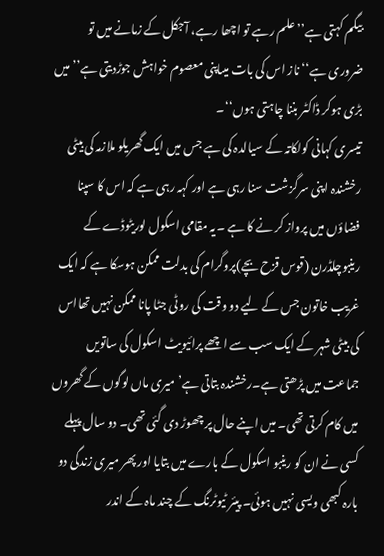بیگم کہتی ہے’’ علم رہے تو اچھا رہے، آجکل کے زمانے میں تو ضروری ہے‘‘ ناز اس کی بات میںاپنی معصوم خواہش جوڑدیتی ہے’’ میں بڑی ہوکر ڈاکٹر بننا چاہتی ہوں‘‘۔
تیسری کہانی کولکاتہ کے سیالدہ کی ہے جس میں ایک گھریلو ملازمہ کی بیٹی رخشندہ اپنی سرگزشت سنا رہی ہے اور کہہ رہی ہے کہ اس کا سپنا فضاؤں میں پرواز کر نے کا ہے ۔یہ مقامی اسکول لوریٹوڈے کے رینبوچلڈرن (قوس قزح بچے)پروگرام کی بدلت ممکن ہوسکا ہے کہ ایک غریب خاتون جس کے لیے دو وقت کی روٹی جٹا پانا ممکن نہیں تھااس کی بیٹی شہر کے ایک سب سے اچھے پرائیویٹ اسکول کی ساتویں جماعت میں پڑھتی ہے۔رخشندہ بتاتی ہے’ میری ماں لوگوں کے گھروں میں کام کرتی تھی۔ میں اپنے حال پر چھوڑ دی گئی تھی۔ دو سال پہلے کسی نے ان کو رینبو اسکول کے بارے میں بتایا اور پھر میری زندگی دو بارہ کبھی ویسی نہیں ہوئی۔ پیئر ٹیوٹرنگ کے چند ماہ کے اندر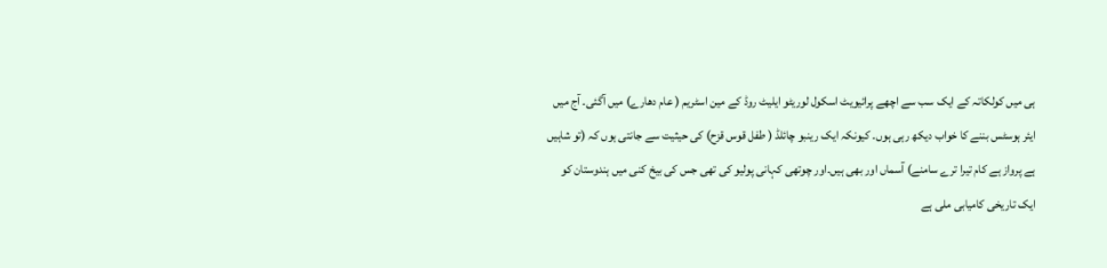ہی میں کولکاتہ کے ایک سب سے اچھے پرائیویٹ اسکول لوریٹو ایلیٹ روڈ کے مین اسٹریم ( عام دھارے) میں آگئی۔ آج میں ایئر ہوسٹس بننے کا خواب دیکھ رہی ہوں۔ کیونکہ ایک رینبو چائلڈ ( طفل قوس قزح) کی حیثیت سے جانتی ہوں کہ (تو شاہیں ہے پرواز ہے کام تیرا ترے سامنے) آسماں اور بھی ہیں۔اور چوتھی کہانی پولیو کی تھی جس کی بیخ کنی میں ہندوستان کو ایک تاریخی کامیابی ملی ہے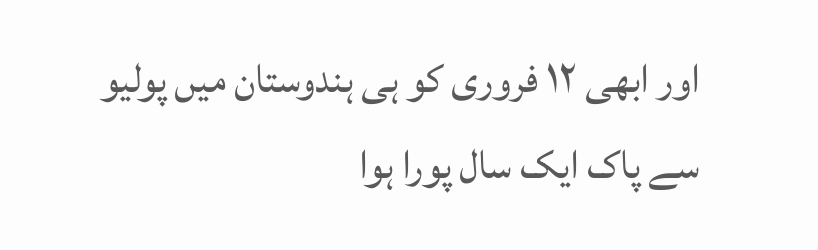اور ابھی ۱۲ فروری کو ہی ہندوستان میں پولیو سے پاک ایک سال پورا ہوا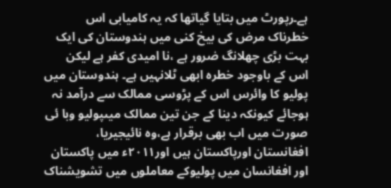ہے۔رپورٹ میں بتایا گیاتھا کہ یہ کامیابی اس خطرناک مرض کی بیخ کنی میں ہندوستان کی ایک بہت بڑی چھلانگ ضرور ہے ،نا امیدی کفر ہے لیکن اس کے باوجود خطرہ ابھی ٹلانہیں ہے۔ ہندوستان میں پولیو کا وائرس اس کے پڑوسی ممالک سے درآمد نہ ہوجائے کیونکہ دینا کے جن تین ممالک میںپولیو وبا ئی صورت میں اب بھی برقرار ہے،وہ نائیجیریا، افغانستان اورپاکستان ہیں اور۲۰۱۱ء میں پاکستان اور افغانسان میں پولیوکے معاملوں میں تشویشناک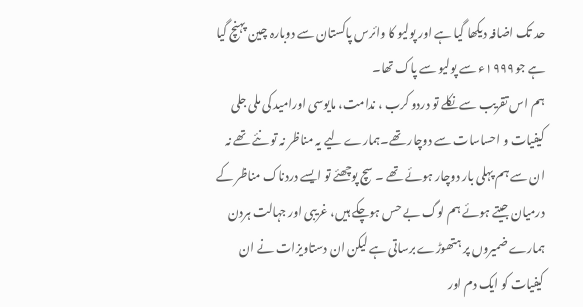حد تک اضافہ دیکھا گیا ہے اور پولیو کا وائرس پاکستان سے دوبارہ چین پہنچ گیا ہے جو۱۹۹۹ء سے پولیو سے پاک تھا۔
ہم اس تقریب سے نکلے تو دردو کرب ، ندامت، مایوسی اورامید کی ملی جلی کیفیات و احساسات سے دوچار تھے۔ہمارے لیے یہ مناظر نہ تو نئے تھے نہ ان سے ہم پہلی بار دوچار ہوئے تھے ۔ سچ پوچھئے تو ایسے دردناک مناظر کے درمیان جیتے ہوئے ہم لوگ بے حس ہوچکے ہیں، غریبی اور جہالت ہردن ہمارے ضمیروں پر ہتھوڑے برساتی ہے لیکن ان دستاویزات نے ان کیفیات کو ایک دم اور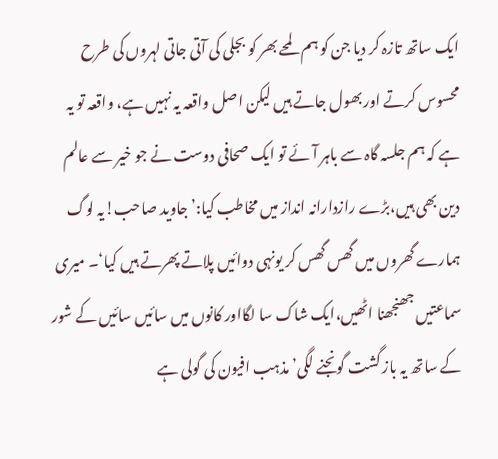ایک ساتھ تازہ کر دیا جن کو ہم لمحے بھر کو بجلی کی آتی جاتی لہروں کی طرح محسوس کرتے اور بھول جاتے ہیں لیکن اصل واقعہ یہ نہیں ہے، واقعہ تو یہ ہے کہ ہم جلسہ گاہ سے باہر آئے تو ایک صحافی دوست نے جو خیر سے عالم دین بھی ہیں،بڑے رازدارانہ انداز میں مخاطب کیا:’ جاوید صاحب!یہ لوگ ہمارے گھروں میں گھس گھس کر یونہی دوائیں پلاتے پھرتے ہیں کیا‘۔ میری سماعتیں جھنجھنا اٹھیں،ایک شاک سا لگااور کانوں میں سائیں سائیں کے شور کے ساتھ یہ باز گشت گونجنے لگی’ مذہب افیون کی گولی ہے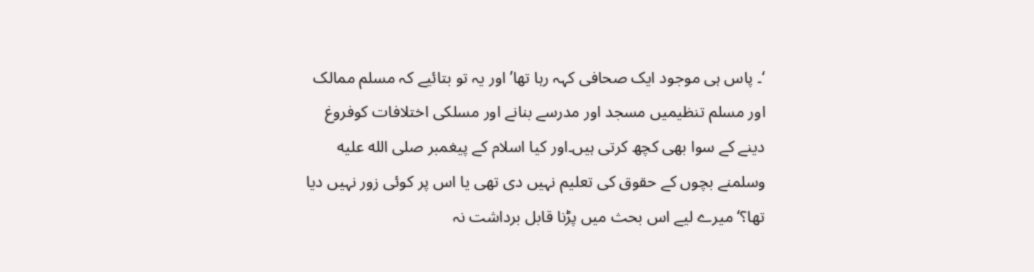‘۔ پاس ہی موجود ایک صحافی کہہ رہا تھا’اور یہ تو بتائیے کہ مسلم ممالک اور مسلم تنظیمیں مسجد اور مدرسے بنانے اور مسلکی اختلافات کوفروغ دینے کے سوا بھی کچھ کرتی ہیں۔اور کیا اسلام کے پیغمبر صلى الله عليه وسلمنے بچوں کے حقوق کی تعلیم نہیں دی تھی یا اس پر کوئی زور نہیں دیا تھا؟‘ میرے لیے اس بحث میں پڑنا قابل برداشت نہ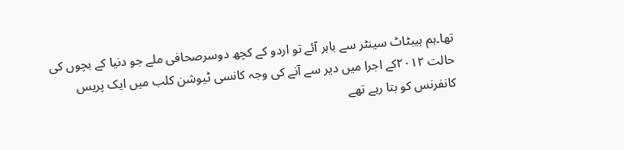تھا۔ہم ہیبٹاٹ سینٹر سے باہر آئے تو اردو کے کچھ دوسرصحافی ملے جو دنیا کے بچوں کی حالت ۲۰۱۲کے اجرا میں دیر سے آنے کی وجہ کانسی ٹیوشن کلب میں ایک پریس کانفرنس کو بتا رہے تھے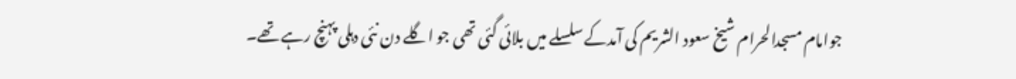جوامام مسجدالحرام شیخ سعود الشریم کی آمدکے سلسلے میں بلائی گئی تھی جو اگلے دن نئی دہلی پہنچ رہے تھے۔